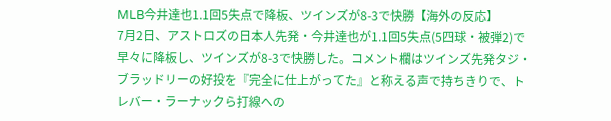MLB今井達也1.1回5失点で降板、ツインズが8-3で快勝【海外の反応】
7月2日、アストロズの日本人先発・今井達也が1.1回5失点(5四球・被弾2)で早々に降板し、ツインズが8-3で快勝した。コメント欄はツインズ先発タジ・ブラッドリーの好投を『完全に仕上がってた』と称える声で持ちきりで、トレバー・ラーナックら打線への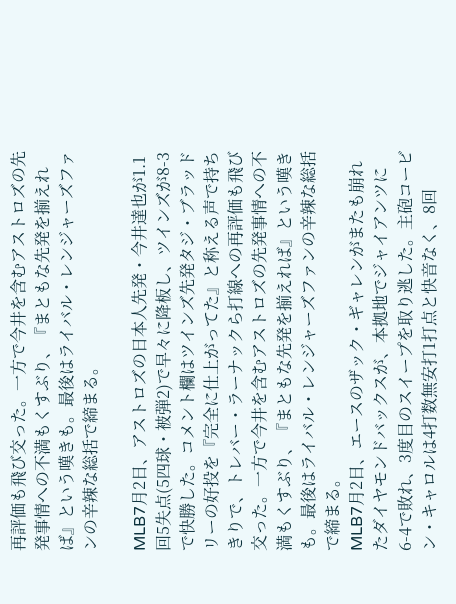再評価も飛び交った。一方で今井を含むアストロズの先発事情への不満もくすぶり、『まともな先発を揃えれば』という嘆きも。最後はライバル・レンジャーズファンの辛辣な総括で締まる。

MLB7月2日、アストロズの日本人先発・今井達也が1.1回5失点(5四球・被弾2)で早々に降板し、ツインズが8-3で快勝した。コメント欄はツインズ先発タジ・ブラッドリーの好投を『完全に仕上がってた』と称える声で持ちきりで、トレバー・ラーナックら打線への再評価も飛び交った。一方で今井を含むアストロズの先発事情への不満もくすぶり、『まともな先発を揃えれば』という嘆きも。最後はライバル・レンジャーズファンの辛辣な総括で締まる。
MLB7月2日、エースのザック・ギャレンがまたも崩れたダイヤモンドバックスが、本拠地でジャイアンツに6-4で敗れ、3度目のスイープを取り逃した。主砲コービン・キャロルは4打数無安打1打点と快音なく、8回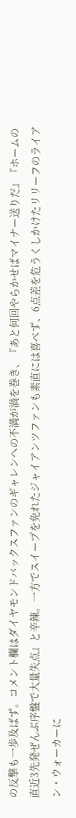の反撃も一歩及ばず。コメント欄はダイヤモンドバックスファンのギャレンへの不満が渦を巻き、『あと何回やらかせばマイナー送りだ』『ホームの直近3先発ぜんぶ序盤で大量失点』と辛辣。一方でスイープを免れたジャイアンツファンも素直には喜べず、6点差を危うくしかけたリリーフのライアン・ウォーカーに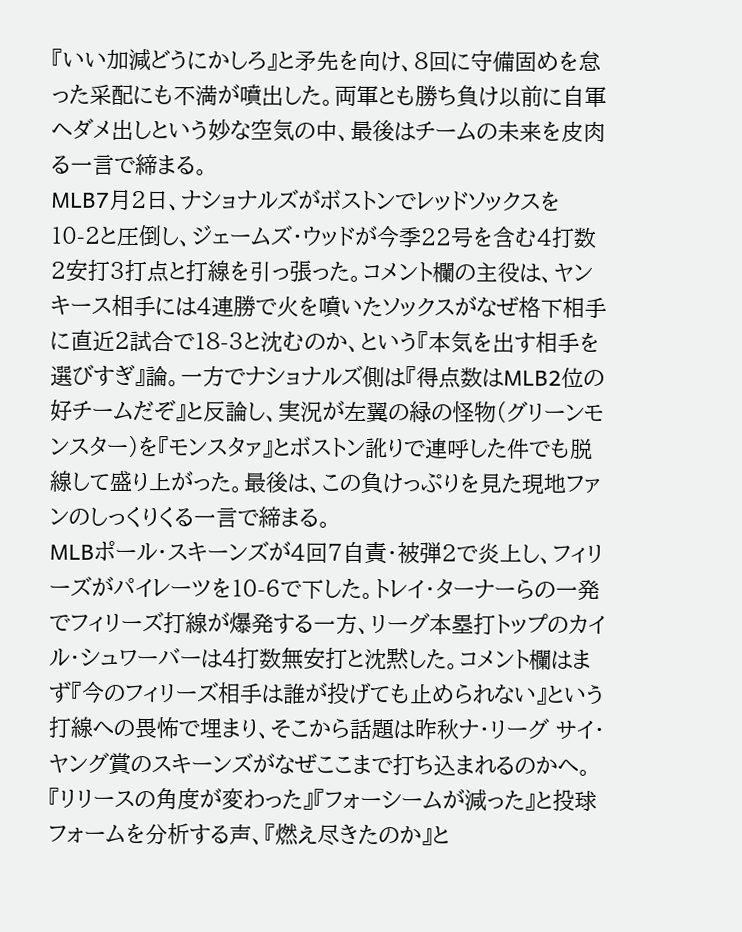『いい加減どうにかしろ』と矛先を向け、8回に守備固めを怠った采配にも不満が噴出した。両軍とも勝ち負け以前に自軍へダメ出しという妙な空気の中、最後はチームの未来を皮肉る一言で締まる。
MLB7月2日、ナショナルズがボストンでレッドソックスを10-2と圧倒し、ジェームズ・ウッドが今季22号を含む4打数2安打3打点と打線を引っ張った。コメント欄の主役は、ヤンキース相手には4連勝で火を噴いたソックスがなぜ格下相手に直近2試合で18-3と沈むのか、という『本気を出す相手を選びすぎ』論。一方でナショナルズ側は『得点数はMLB2位の好チームだぞ』と反論し、実況が左翼の緑の怪物(グリーンモンスター)を『モンスタァ』とボストン訛りで連呼した件でも脱線して盛り上がった。最後は、この負けっぷりを見た現地ファンのしっくりくる一言で締まる。
MLBポール・スキーンズが4回7自責・被弾2で炎上し、フィリーズがパイレーツを10-6で下した。トレイ・ターナーらの一発でフィリーズ打線が爆発する一方、リーグ本塁打トップのカイル・シュワーバーは4打数無安打と沈黙した。コメント欄はまず『今のフィリーズ相手は誰が投げても止められない』という打線への畏怖で埋まり、そこから話題は昨秋ナ・リーグ サイ・ヤング賞のスキーンズがなぜここまで打ち込まれるのかへ。『リリースの角度が変わった』『フォーシームが減った』と投球フォームを分析する声、『燃え尽きたのか』と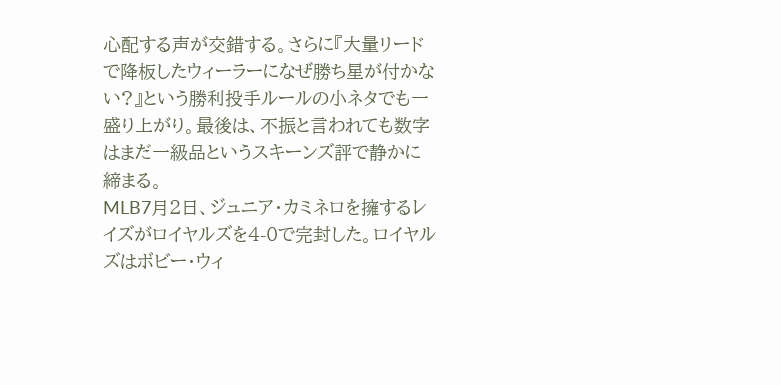心配する声が交錯する。さらに『大量リードで降板したウィーラーになぜ勝ち星が付かない?』という勝利投手ルールの小ネタでも一盛り上がり。最後は、不振と言われても数字はまだ一級品というスキーンズ評で静かに締まる。
MLB7月2日、ジュニア・カミネロを擁するレイズがロイヤルズを4-0で完封した。ロイヤルズはボビー・ウィ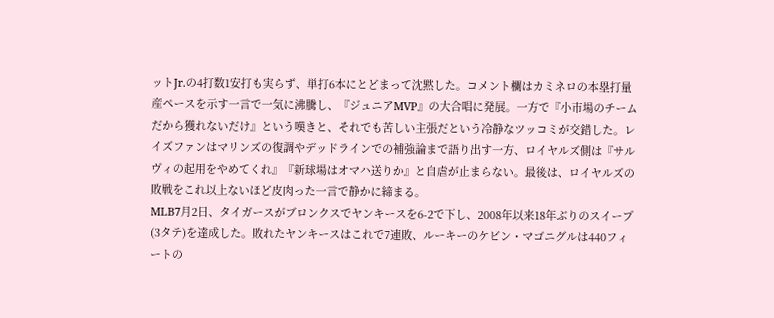ットJr.の4打数1安打も実らず、単打6本にとどまって沈黙した。コメント欄はカミネロの本塁打量産ペースを示す一言で一気に沸騰し、『ジュニアMVP』の大合唱に発展。一方で『小市場のチームだから獲れないだけ』という嘆きと、それでも苦しい主張だという冷静なツッコミが交錯した。レイズファンはマリンズの復調やデッドラインでの補強論まで語り出す一方、ロイヤルズ側は『サルヴィの起用をやめてくれ』『新球場はオマハ送りか』と自虐が止まらない。最後は、ロイヤルズの敗戦をこれ以上ないほど皮肉った一言で静かに締まる。
MLB7月2日、タイガースがブロンクスでヤンキースを6-2で下し、2008年以来18年ぶりのスイープ(3タテ)を達成した。敗れたヤンキースはこれで7連敗、ルーキーのケビン・マゴニグルは440フィートの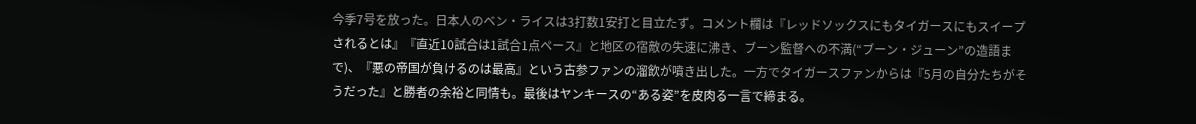今季7号を放った。日本人のベン・ライスは3打数1安打と目立たず。コメント欄は『レッドソックスにもタイガースにもスイープされるとは』『直近10試合は1試合1点ペース』と地区の宿敵の失速に沸き、ブーン監督への不満(“ブーン・ジューン”の造語まで)、『悪の帝国が負けるのは最高』という古参ファンの溜飲が噴き出した。一方でタイガースファンからは『5月の自分たちがそうだった』と勝者の余裕と同情も。最後はヤンキースの“ある姿”を皮肉る一言で締まる。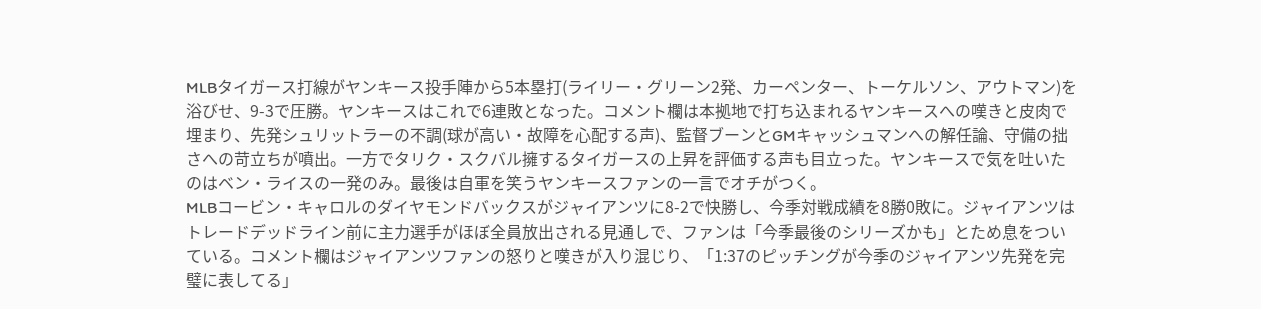MLBタイガース打線がヤンキース投手陣から5本塁打(ライリー・グリーン2発、カーペンター、トーケルソン、アウトマン)を浴びせ、9-3で圧勝。ヤンキースはこれで6連敗となった。コメント欄は本拠地で打ち込まれるヤンキースへの嘆きと皮肉で埋まり、先発シュリットラーの不調(球が高い・故障を心配する声)、監督ブーンとGMキャッシュマンへの解任論、守備の拙さへの苛立ちが噴出。一方でタリク・スクバル擁するタイガースの上昇を評価する声も目立った。ヤンキースで気を吐いたのはベン・ライスの一発のみ。最後は自軍を笑うヤンキースファンの一言でオチがつく。
MLBコービン・キャロルのダイヤモンドバックスがジャイアンツに8-2で快勝し、今季対戦成績を8勝0敗に。ジャイアンツはトレードデッドライン前に主力選手がほぼ全員放出される見通しで、ファンは「今季最後のシリーズかも」とため息をついている。コメント欄はジャイアンツファンの怒りと嘆きが入り混じり、「1:37のピッチングが今季のジャイアンツ先発を完璧に表してる」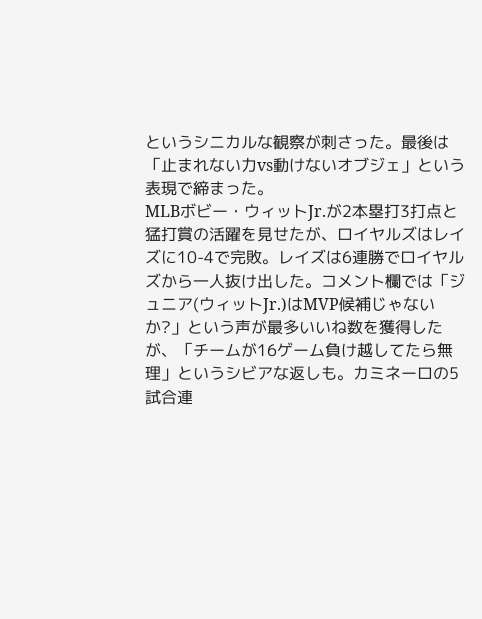というシニカルな観察が刺さった。最後は「止まれない力vs動けないオブジェ」という表現で締まった。
MLBボビー・ウィットJr.が2本塁打3打点と猛打賞の活躍を見せたが、ロイヤルズはレイズに10-4で完敗。レイズは6連勝でロイヤルズから一人抜け出した。コメント欄では「ジュニア(ウィットJr.)はMVP候補じゃないか?」という声が最多いいね数を獲得したが、「チームが16ゲーム負け越してたら無理」というシビアな返しも。カミネーロの5試合連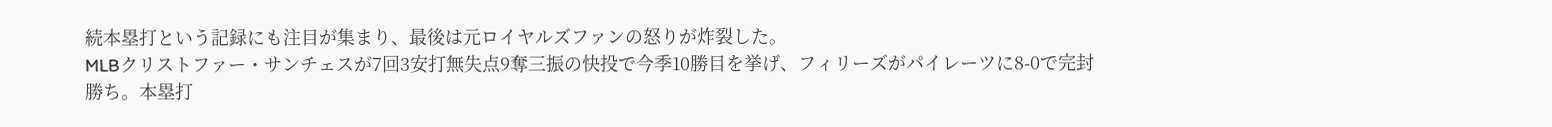続本塁打という記録にも注目が集まり、最後は元ロイヤルズファンの怒りが炸裂した。
MLBクリストファー・サンチェスが7回3安打無失点9奪三振の快投で今季10勝目を挙げ、フィリーズがパイレーツに8-0で完封勝ち。本塁打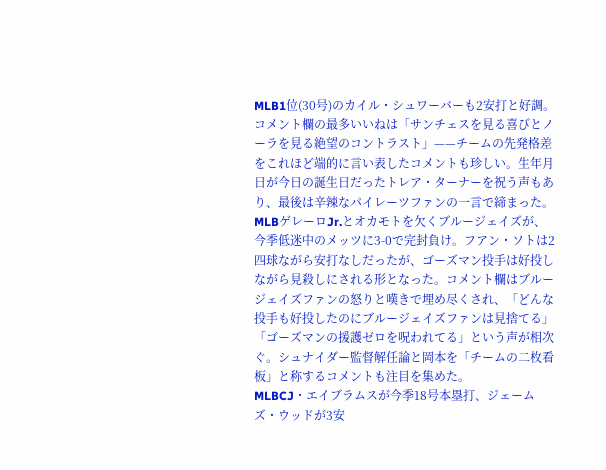MLB1位(30号)のカイル・シュワーバーも2安打と好調。コメント欄の最多いいねは「サンチェスを見る喜びとノーラを見る絶望のコントラスト」——チームの先発格差をこれほど端的に言い表したコメントも珍しい。生年月日が今日の誕生日だったトレア・ターナーを祝う声もあり、最後は辛辣なパイレーツファンの一言で締まった。
MLBゲレーロJr.とオカモトを欠くブルージェイズが、今季低迷中のメッツに3-0で完封負け。フアン・ソトは2四球ながら安打なしだったが、ゴーズマン投手は好投しながら見殺しにされる形となった。コメント欄はブルージェイズファンの怒りと嘆きで埋め尽くされ、「どんな投手も好投したのにブルージェイズファンは見捨てる」「ゴーズマンの援護ゼロを呪われてる」という声が相次ぐ。シュナイダー監督解任論と岡本を「チームの二枚看板」と称するコメントも注目を集めた。
MLBCJ・エイブラムスが今季18号本塁打、ジェームズ・ウッドが3安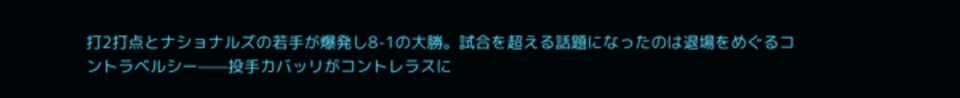打2打点とナショナルズの若手が爆発し8-1の大勝。試合を超える話題になったのは退場をめぐるコントラベルシー——投手カバッリがコントレラスに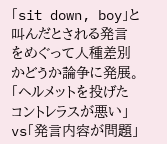「sit down, boy」と叫んだとされる発言をめぐって人種差別かどうか論争に発展。「ヘルメットを投げたコントレラスが悪い」vs「発言内容が問題」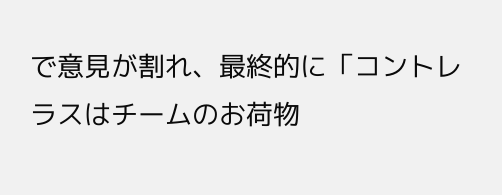で意見が割れ、最終的に「コントレラスはチームのお荷物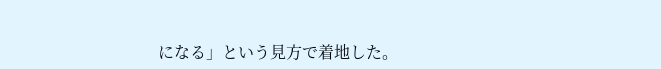になる」という見方で着地した。